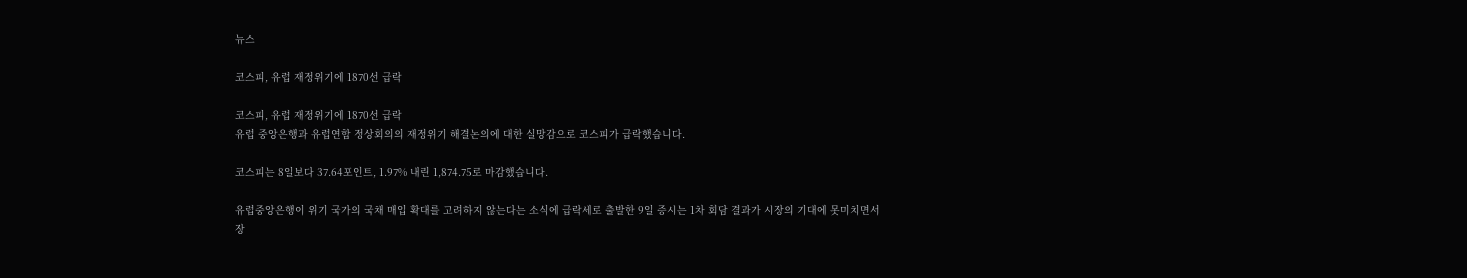뉴스

코스피, 유럽 재정위기에 1870선 급락

코스피, 유럽 재정위기에 1870선 급락
유럽 중앙은행과 유럽연합 정상회의의 재정위기 해결논의에 대한 실망감으로 코스피가 급락했습니다.

코스피는 8일보다 37.64포인트, 1.97% 내린 1,874.75로 마감했습니다.

유럽중앙은행이 위기 국가의 국채 매입 확대를 고려하지 않는다는 소식에 급락세로 출발한 9일 증시는 1차 회담 결과가 시장의 기대에 못미치면서 장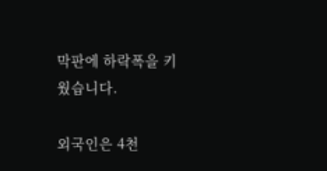막판에 하락폭을 키웠습니다.

외국인은 4천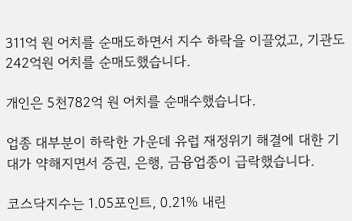311억 원 어치를 순매도하면서 지수 하락을 이끌었고, 기관도 242억원 어치를 순매도했습니다.

개인은 5천782억 원 어치를 순매수했습니다.

업종 대부분이 하락한 가운데 유럽 재정위기 해결에 대한 기대가 약해지면서 증권, 은행, 금융업종이 급락했습니다.

코스닥지수는 1.05포인트, 0.21% 내린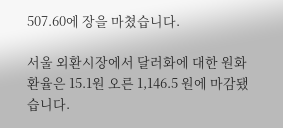507.60에 장을 마쳤습니다.

서울 외환시장에서 달러화에 대한 원화 환율은 15.1원 오른 1,146.5 원에 마감됐습니다.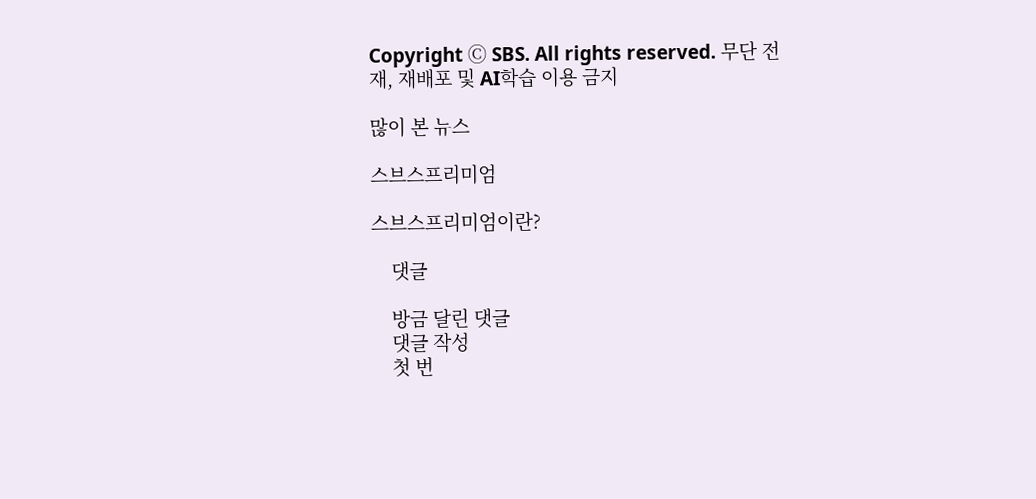Copyright Ⓒ SBS. All rights reserved. 무단 전재, 재배포 및 AI학습 이용 금지

많이 본 뉴스

스브스프리미엄

스브스프리미엄이란?

    댓글

    방금 달린 댓글
    댓글 작성
    첫 번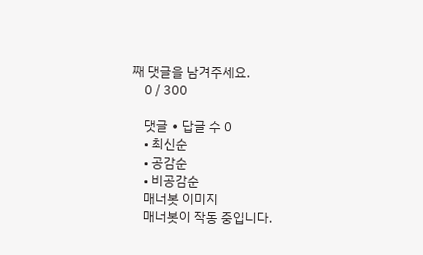째 댓글을 남겨주세요.
    0 / 300

    댓글 ∙ 답글 수 0
    • 최신순
    • 공감순
    • 비공감순
    매너봇 이미지
    매너봇이 작동 중입니다.